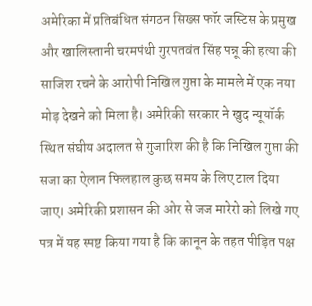अमेरिका में प्रतिबंधित संगठन सिख्स फॉर जस्टिस के प्रमुख और खालिस्तानी चरमपंथी गुरपतवंत सिंह पन्नू की हत्या की साजिश रचने के आरोपी निखिल गुप्ता के मामले में एक नया मोड़ देखने को मिला है। अमेरिकी सरकार ने खुद न्यूयॉर्क स्थित संघीय अदालत से गुजारिश की है कि निखिल गुप्ता की सजा का ऐलान फिलहाल कुछ समय के लिए टाल दिया जाए। अमेरिकी प्रशासन की ओर से जज मारेरो को लिखे गए पत्र में यह स्पष्ट किया गया है कि कानून के तहत पीड़ित पक्ष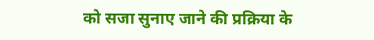को सजा सुनाए जाने की प्रक्रिया के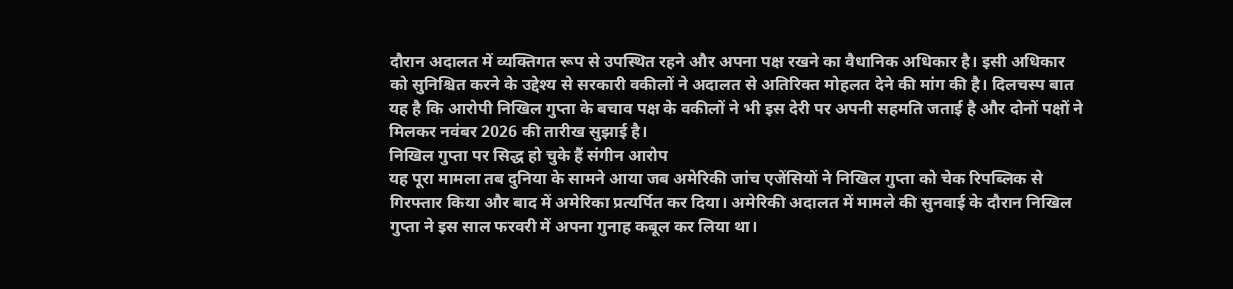दौरान अदालत में व्यक्तिगत रूप से उपस्थित रहने और अपना पक्ष रखने का वैधानिक अधिकार है। इसी अधिकार को सुनिश्चित करने के उद्देश्य से सरकारी वकीलों ने अदालत से अतिरिक्त मोहलत देने की मांग की है। दिलचस्प बात यह है कि आरोपी निखिल गुप्ता के बचाव पक्ष के वकीलों ने भी इस देरी पर अपनी सहमति जताई है और दोनों पक्षों ने मिलकर नवंबर 2026 की तारीख सुझाई है।
निखिल गुप्ता पर सिद्ध हो चुके हैं संगीन आरोप
यह पूरा मामला तब दुनिया के सामने आया जब अमेरिकी जांच एजेंसियों ने निखिल गुप्ता को चेक रिपब्लिक से गिरफ्तार किया और बाद में अमेरिका प्रत्यर्पित कर दिया। अमेरिकी अदालत में मामले की सुनवाई के दौरान निखिल गुप्ता ने इस साल फरवरी में अपना गुनाह कबूल कर लिया था।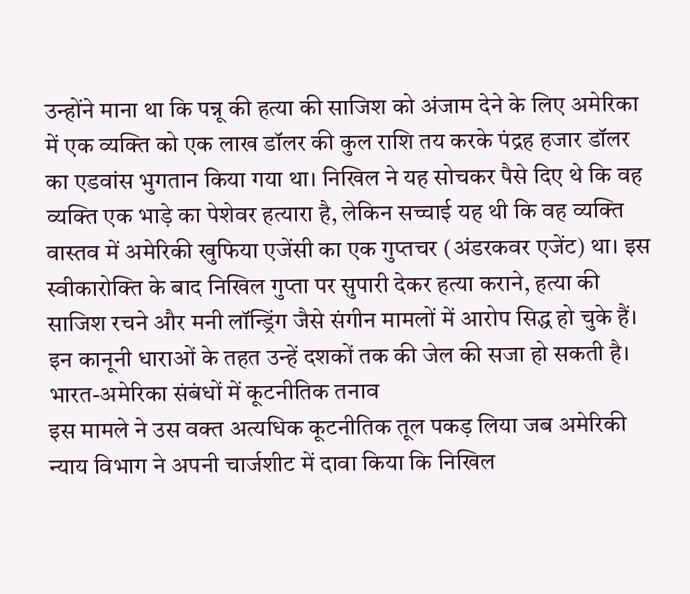उन्होंने माना था कि पन्नू की हत्या की साजिश को अंजाम देने के लिए अमेरिका में एक व्यक्ति को एक लाख डॉलर की कुल राशि तय करके पंद्रह हजार डॉलर का एडवांस भुगतान किया गया था। निखिल ने यह सोचकर पैसे दिए थे कि वह व्यक्ति एक भाड़े का पेशेवर हत्यारा है, लेकिन सच्चाई यह थी कि वह व्यक्ति वास्तव में अमेरिकी खुफिया एजेंसी का एक गुप्तचर (अंडरकवर एजेंट) था। इस स्वीकारोक्ति के बाद निखिल गुप्ता पर सुपारी देकर हत्या कराने, हत्या की साजिश रचने और मनी लॉन्ड्रिंग जैसे संगीन मामलों में आरोप सिद्ध हो चुके हैं। इन कानूनी धाराओं के तहत उन्हें दशकों तक की जेल की सजा हो सकती है।
भारत-अमेरिका संबंधों में कूटनीतिक तनाव
इस मामले ने उस वक्त अत्यधिक कूटनीतिक तूल पकड़ लिया जब अमेरिकी न्याय विभाग ने अपनी चार्जशीट में दावा किया कि निखिल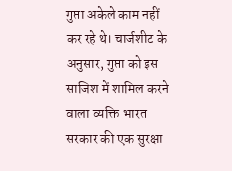गुप्ता अकेले काम नहीं कर रहे थे। चार्जशीट के अनुसार, गुप्ता को इस साजिश में शामिल करने वाला व्यक्ति भारत सरकार की एक सुरक्षा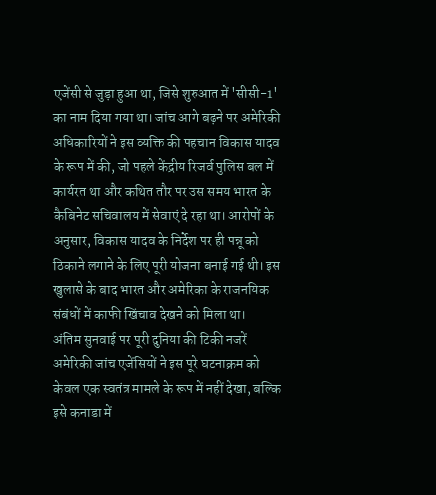एजेंसी से जुड़ा हुआ था, जिसे शुरुआत में 'सीसी-1' का नाम दिया गया था। जांच आगे बढ़ने पर अमेरिकी अधिकारियों ने इस व्यक्ति की पहचान विकास यादव के रूप में की, जो पहले केंद्रीय रिजर्व पुलिस बल में कार्यरत था और कथित तौर पर उस समय भारत के कैबिनेट सचिवालय में सेवाएं दे रहा था। आरोपों के अनुसार, विकास यादव के निर्देश पर ही पन्नू को ठिकाने लगाने के लिए पूरी योजना बनाई गई थी। इस खुलासे के बाद भारत और अमेरिका के राजनयिक संबंधों में काफी खिंचाव देखने को मिला था।
अंतिम सुनवाई पर पूरी दुनिया की टिकी नजरें
अमेरिकी जांच एजेंसियों ने इस पूरे घटनाक्रम को केवल एक स्वतंत्र मामले के रूप में नहीं देखा, बल्कि इसे कनाडा में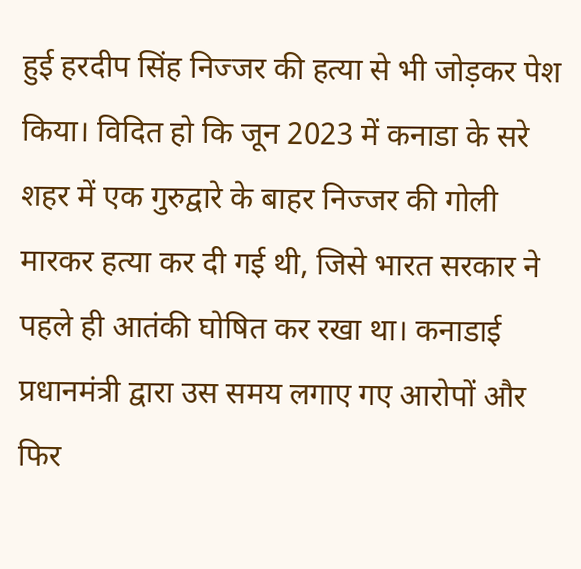हुई हरदीप सिंह निज्जर की हत्या से भी जोड़कर पेश किया। विदित हो कि जून 2023 में कनाडा के सरे शहर में एक गुरुद्वारे के बाहर निज्जर की गोली मारकर हत्या कर दी गई थी, जिसे भारत सरकार ने पहले ही आतंकी घोषित कर रखा था। कनाडाई प्रधानमंत्री द्वारा उस समय लगाए गए आरोपों और फिर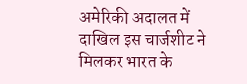अमेरिकी अदालत में दाखिल इस चार्जशीट ने मिलकर भारत के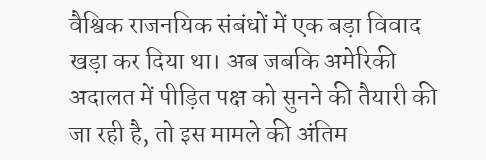वैश्विक राजनयिक संबंधों में एक बड़ा विवाद खड़ा कर दिया था। अब जबकि अमेरिकी अदालत में पीड़ित पक्ष को सुनने की तैयारी की जा रही है, तो इस मामले की अंतिम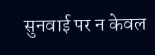सुनवाई पर न केवल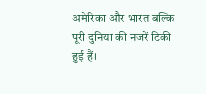अमेरिका और भारत बल्कि पूरी दुनिया की नजरें टिकी हुई हैं।